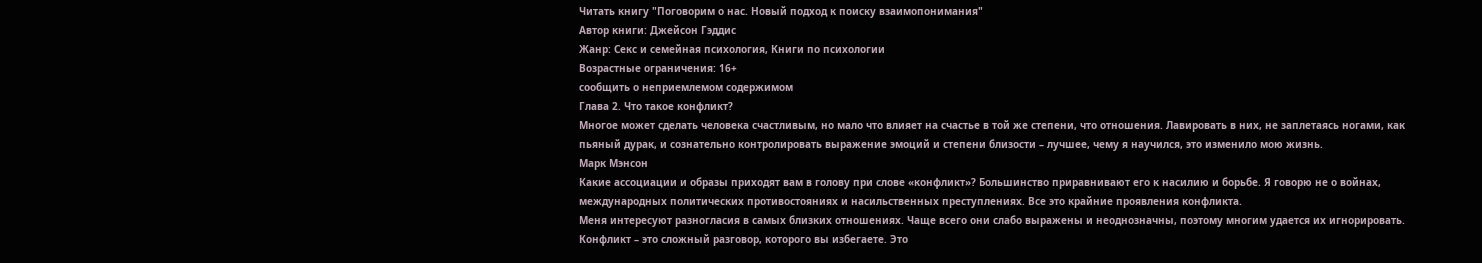Читать книгу "Поговорим о нас. Новый подход к поиску взаимопонимания"
Автор книги: Джейсон Гэддис
Жанр: Секс и семейная психология, Книги по психологии
Возрастные ограничения: 16+
сообщить о неприемлемом содержимом
Глава 2. Что такое конфликт?
Многое может сделать человека счастливым, но мало что влияет на счастье в той же степени, что отношения. Лавировать в них, не заплетаясь ногами, как пьяный дурак, и сознательно контролировать выражение эмоций и степени близости – лучшее, чему я научился, это изменило мою жизнь.
Марк Мэнсон
Какие ассоциации и образы приходят вам в голову при слове «конфликт»? Большинство приравнивают его к насилию и борьбе. Я говорю не о войнах, международных политических противостояниях и насильственных преступлениях. Все это крайние проявления конфликта.
Меня интересуют разногласия в самых близких отношениях. Чаще всего они слабо выражены и неоднозначны, поэтому многим удается их игнорировать.
Конфликт – это сложный разговор, которого вы избегаете. Это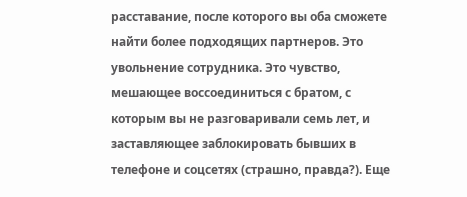расставание, после которого вы оба сможете найти более подходящих партнеров. Это увольнение сотрудника. Это чувство, мешающее воссоединиться с братом, с которым вы не разговаривали семь лет, и заставляющее заблокировать бывших в телефоне и соцсетях (страшно, правда?). Еще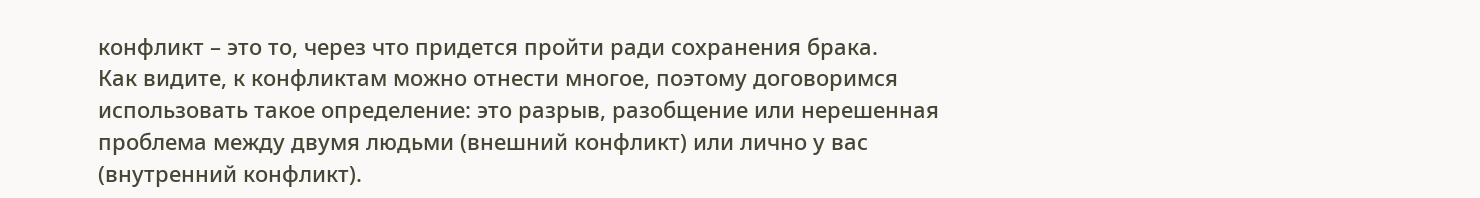конфликт – это то, через что придется пройти ради сохранения брака.
Как видите, к конфликтам можно отнести многое, поэтому договоримся использовать такое определение: это разрыв, разобщение или нерешенная проблема между двумя людьми (внешний конфликт) или лично у вас (внутренний конфликт).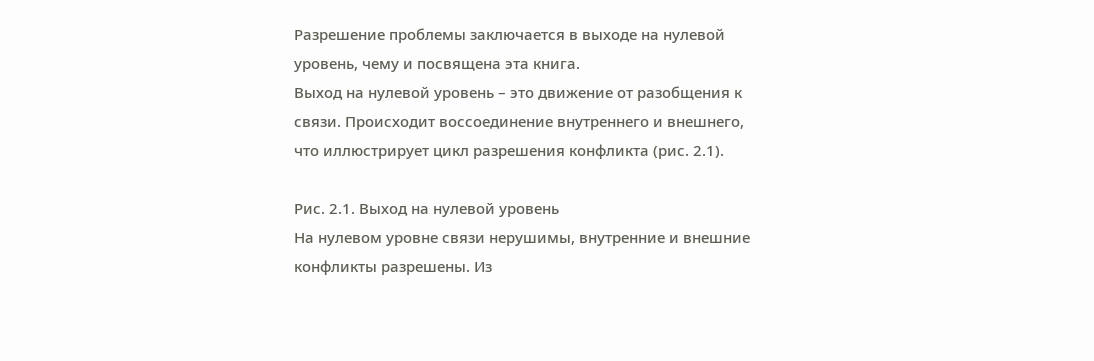Разрешение проблемы заключается в выходе на нулевой уровень, чему и посвящена эта книга.
Выход на нулевой уровень – это движение от разобщения к связи. Происходит воссоединение внутреннего и внешнего, что иллюстрирует цикл разрешения конфликта (рис. 2.1).

Рис. 2.1. Выход на нулевой уровень
На нулевом уровне связи нерушимы, внутренние и внешние конфликты разрешены. Из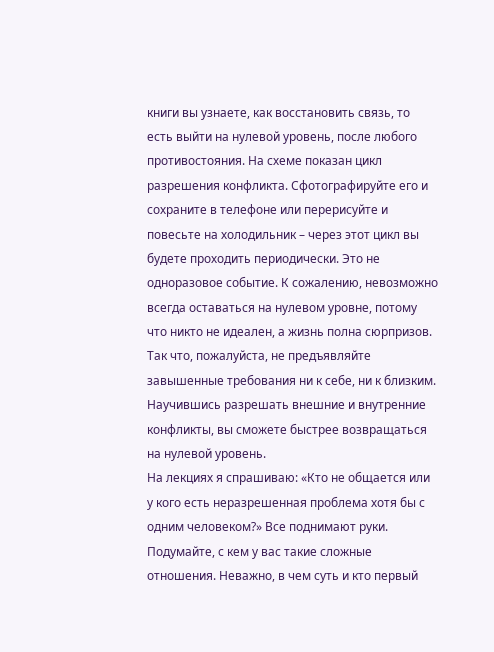книги вы узнаете, как восстановить связь, то есть выйти на нулевой уровень, после любого противостояния. На схеме показан цикл разрешения конфликта. Сфотографируйте его и сохраните в телефоне или перерисуйте и повесьте на холодильник – через этот цикл вы будете проходить периодически. Это не одноразовое событие. К сожалению, невозможно всегда оставаться на нулевом уровне, потому что никто не идеален, а жизнь полна сюрпризов. Так что, пожалуйста, не предъявляйте завышенные требования ни к себе, ни к близким. Научившись разрешать внешние и внутренние конфликты, вы сможете быстрее возвращаться на нулевой уровень.
На лекциях я спрашиваю: «Кто не общается или у кого есть неразрешенная проблема хотя бы с одним человеком?» Все поднимают руки. Подумайте, с кем у вас такие сложные отношения. Неважно, в чем суть и кто первый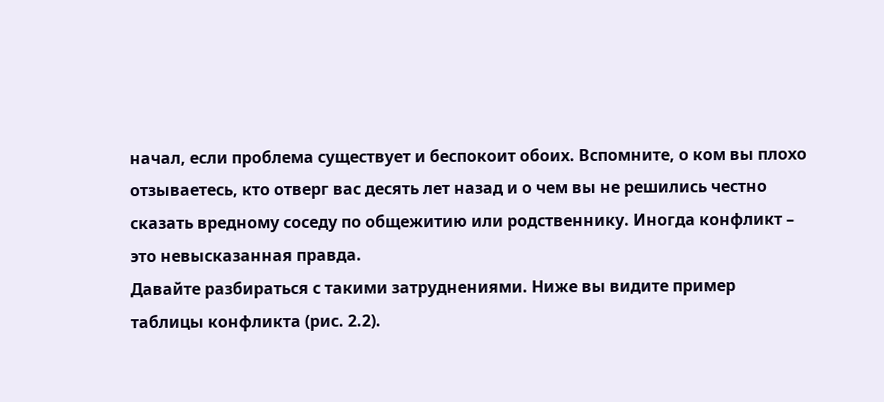начал, если проблема существует и беспокоит обоих. Вспомните, о ком вы плохо отзываетесь, кто отверг вас десять лет назад и о чем вы не решились честно сказать вредному соседу по общежитию или родственнику. Иногда конфликт – это невысказанная правда.
Давайте разбираться с такими затруднениями. Ниже вы видите пример таблицы конфликта (рис. 2.2).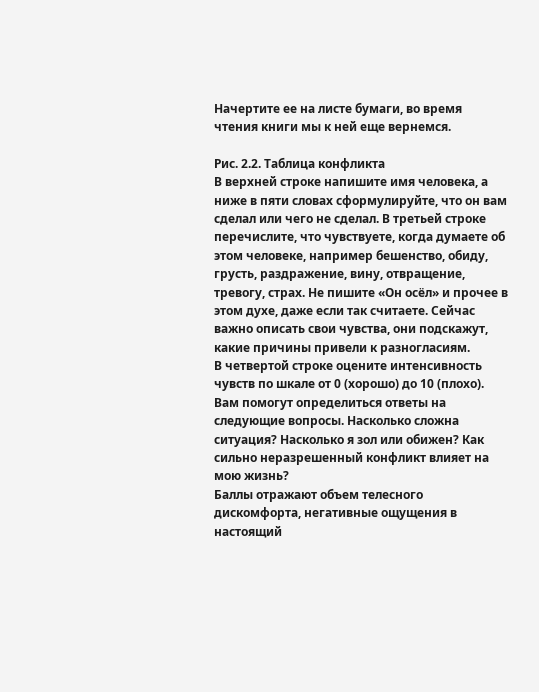Начертите ее на листе бумаги, во время чтения книги мы к ней еще вернемся.

Рис. 2.2. Таблица конфликта
В верхней строке напишите имя человека, а ниже в пяти словах сформулируйте, что он вам сделал или чего не сделал. В третьей строке перечислите, что чувствуете, когда думаете об этом человеке, например бешенство, обиду, грусть, раздражение, вину, отвращение, тревогу, страх. Не пишите «Он осёл» и прочее в этом духе, даже если так считаете. Сейчас важно описать свои чувства, они подскажут, какие причины привели к разногласиям.
В четвертой строке оцените интенсивность чувств по шкале от 0 (хорошо) до 10 (плохо). Вам помогут определиться ответы на следующие вопросы. Насколько сложна ситуация? Насколько я зол или обижен? Как сильно неразрешенный конфликт влияет на мою жизнь?
Баллы отражают объем телесного дискомфорта, негативные ощущения в настоящий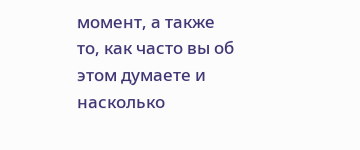момент, а также то, как часто вы об этом думаете и насколько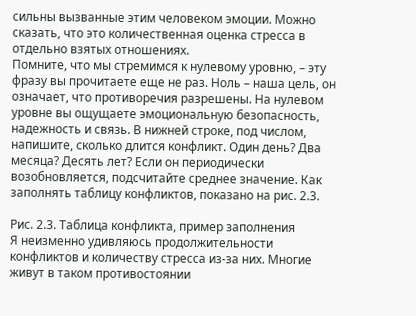сильны вызванные этим человеком эмоции. Можно сказать, что это количественная оценка стресса в отдельно взятых отношениях.
Помните, что мы стремимся к нулевому уровню, – эту фразу вы прочитаете еще не раз. Ноль – наша цель, он означает, что противоречия разрешены. На нулевом уровне вы ощущаете эмоциональную безопасность, надежность и связь. В нижней строке, под числом, напишите, сколько длится конфликт. Один день? Два месяца? Десять лет? Если он периодически возобновляется, подсчитайте среднее значение. Как заполнять таблицу конфликтов, показано на рис. 2.3.

Рис. 2.3. Таблица конфликта, пример заполнения
Я неизменно удивляюсь продолжительности конфликтов и количеству стресса из-за них. Многие живут в таком противостоянии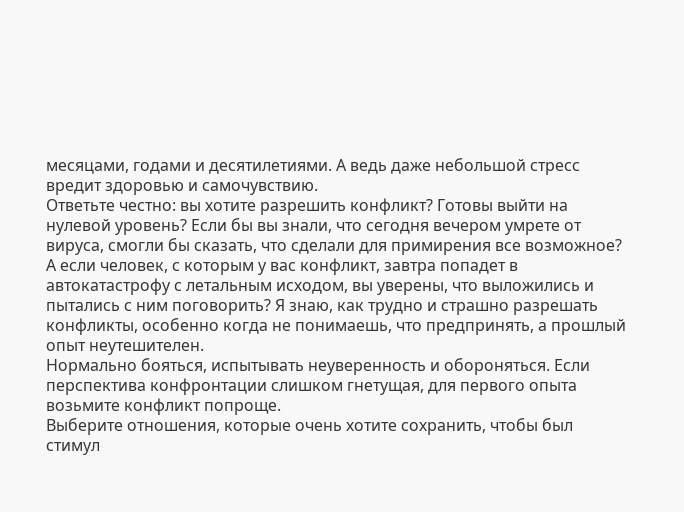месяцами, годами и десятилетиями. А ведь даже небольшой стресс вредит здоровью и самочувствию.
Ответьте честно: вы хотите разрешить конфликт? Готовы выйти на нулевой уровень? Если бы вы знали, что сегодня вечером умрете от вируса, смогли бы сказать, что сделали для примирения все возможное? А если человек, с которым у вас конфликт, завтра попадет в автокатастрофу с летальным исходом, вы уверены, что выложились и пытались с ним поговорить? Я знаю, как трудно и страшно разрешать конфликты, особенно когда не понимаешь, что предпринять, а прошлый опыт неутешителен.
Нормально бояться, испытывать неуверенность и обороняться. Если перспектива конфронтации слишком гнетущая, для первого опыта возьмите конфликт попроще.
Выберите отношения, которые очень хотите сохранить, чтобы был стимул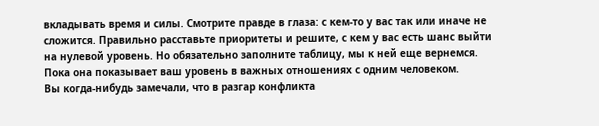вкладывать время и силы. Смотрите правде в глаза: с кем-то у вас так или иначе не сложится. Правильно расставьте приоритеты и решите, с кем у вас есть шанс выйти на нулевой уровень. Но обязательно заполните таблицу, мы к ней еще вернемся. Пока она показывает ваш уровень в важных отношениях с одним человеком.
Вы когда-нибудь замечали, что в разгар конфликта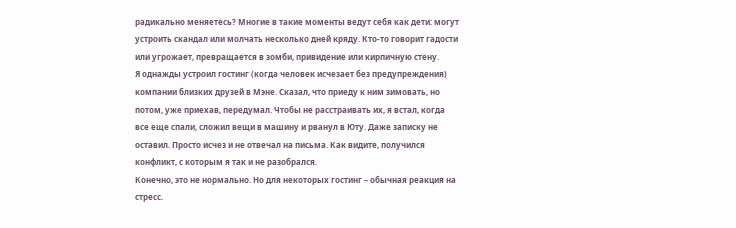радикально меняетесь? Многие в такие моменты ведут себя как дети: могут устроить скандал или молчать несколько дней кряду. Кто-то говорит гадости или угрожает, превращается в зомби, привидение или кирпичную стену.
Я однажды устроил гостинг (когда человек исчезает без предупреждения) компании близких друзей в Мэне. Сказал, что приеду к ним зимовать, но потом, уже приехав, передумал. Чтобы не расстраивать их, я встал, когда все еще спали, сложил вещи в машину и рванул в Юту. Даже записку не оставил. Просто исчез и не отвечал на письма. Как видите, получился конфликт, с которым я так и не разобрался.
Конечно, это не нормально. Но для некоторых гостинг – обычная реакция на стресс.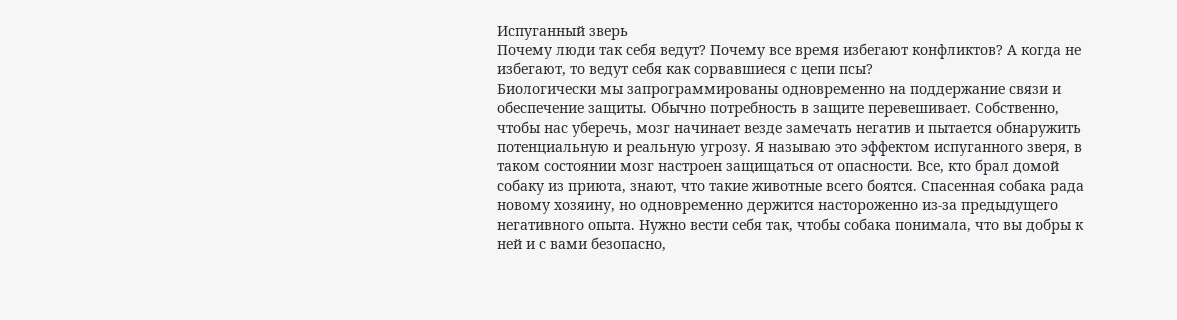Испуганный зверь
Почему люди так себя ведут? Почему все время избегают конфликтов? А когда не избегают, то ведут себя как сорвавшиеся с цепи псы?
Биологически мы запрограммированы одновременно на поддержание связи и обеспечение защиты. Обычно потребность в защите перевешивает. Собственно, чтобы нас уберечь, мозг начинает везде замечать негатив и пытается обнаружить потенциальную и реальную угрозу. Я называю это эффектом испуганного зверя, в таком состоянии мозг настроен защищаться от опасности. Все, кто брал домой собаку из приюта, знают, что такие животные всего боятся. Спасенная собака рада новому хозяину, но одновременно держится настороженно из-за предыдущего негативного опыта. Нужно вести себя так, чтобы собака понимала, что вы добры к ней и с вами безопасно,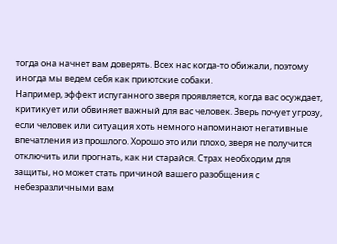тогда она начнет вам доверять. Всех нас когда-то обижали, поэтому иногда мы ведем себя как приютские собаки.
Например, эффект испуганного зверя проявляется, когда вас осуждает, критикует или обвиняет важный для вас человек. Зверь почует угрозу, если человек или ситуация хоть немного напоминают негативные впечатления из прошлого. Хорошо это или плохо, зверя не получится отключить или прогнать, как ни старайся. Страх необходим для защиты, но может стать причиной вашего разобщения с небезразличными вам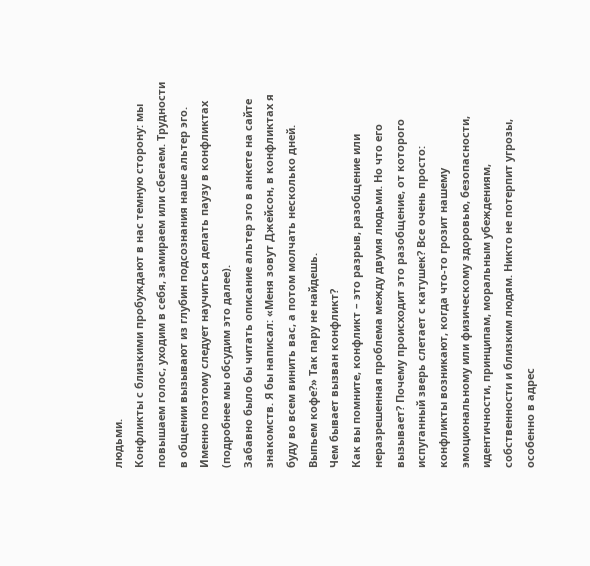людьми.
Конфликты с близкими пробуждают в нас темную сторону: мы повышаем голос, уходим в себя, замираем или сбегаем. Трудности в общении вызывают из глубин подсознания наше альтер эго. Именно поэтому следует научиться делать паузу в конфликтах (подробнее мы обсудим это далее).
Забавно было бы читать описание альтер эго в анкете на сайте знакомств. Я бы написал: «Меня зовут Джейсон, в конфликтах я буду во всем винить вас, а потом молчать несколько дней. Выпьем кофе?» Так пару не найдешь.
Чем бывает вызван конфликт?
Как вы помните, конфликт – это разрыв, разобщение или неразрешенная проблема между двумя людьми. Но что его вызывает? Почему происходит это разобщение, от которого испуганный зверь слетает с катушек? Все очень просто: конфликты возникают, когда что-то грозит нашему эмоциональному или физическому здоровью, безопасности, идентичности, принципам, моральным убеждениям, собственности и близким людям. Никто не потерпит угрозы, особенно в адрес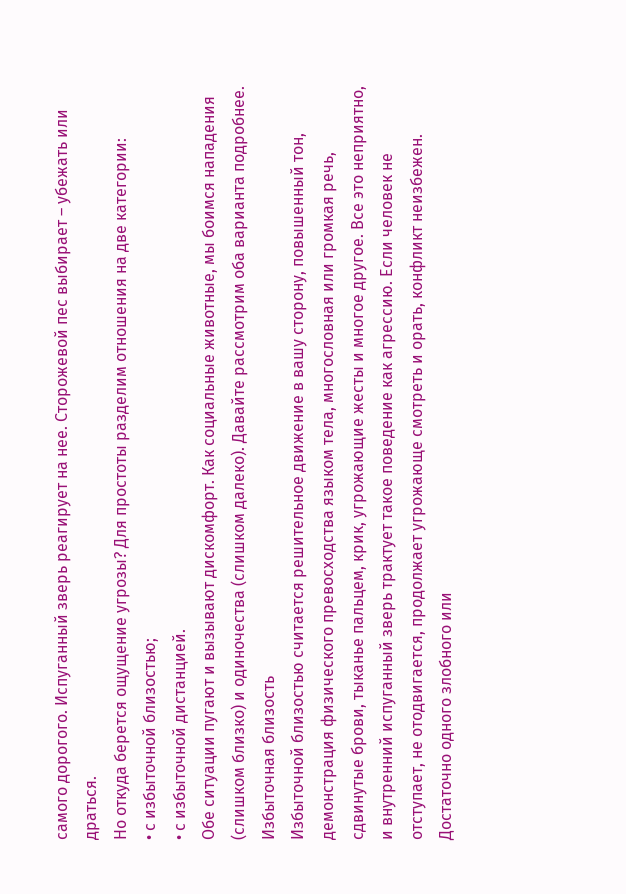самого дорогого. Испуганный зверь реагирует на нее. Сторожевой пес выбирает – убежать или драться.
Но откуда берется ощущение угрозы? Для простоты разделим отношения на две категории:
• с избыточной близостью;
• с избыточной дистанцией.
Обе ситуации пугают и вызывают дискомфорт. Как социальные животные, мы боимся нападения (слишком близко) и одиночества (слишком далеко). Давайте рассмотрим оба варианта подробнее.
Избыточная близость
Избыточной близостью считается решительное движение в вашу сторону, повышенный тон, демонстрация физического превосходства языком тела, многословная или громкая речь, сдвинутые брови, тыканье пальцем, крик, угрожающие жесты и многое другое. Все это неприятно, и внутренний испуганный зверь трактует такое поведение как агрессию. Если человек не отступает, не отодвигается, продолжает угрожающе смотреть и орать, конфликт неизбежен. Достаточно одного злобного или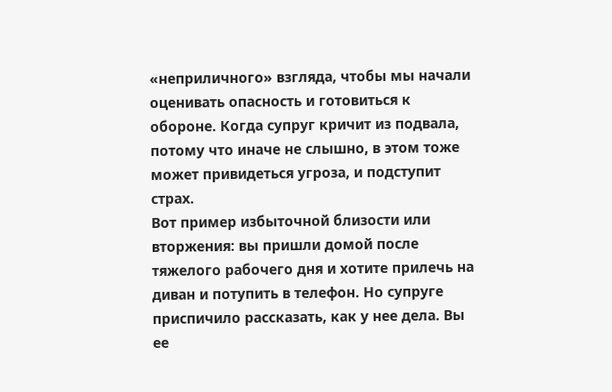«неприличного» взгляда, чтобы мы начали оценивать опасность и готовиться к обороне. Когда супруг кричит из подвала, потому что иначе не слышно, в этом тоже может привидеться угроза, и подступит страх.
Вот пример избыточной близости или вторжения: вы пришли домой после тяжелого рабочего дня и хотите прилечь на диван и потупить в телефон. Но супруге приспичило рассказать, как у нее дела. Вы ее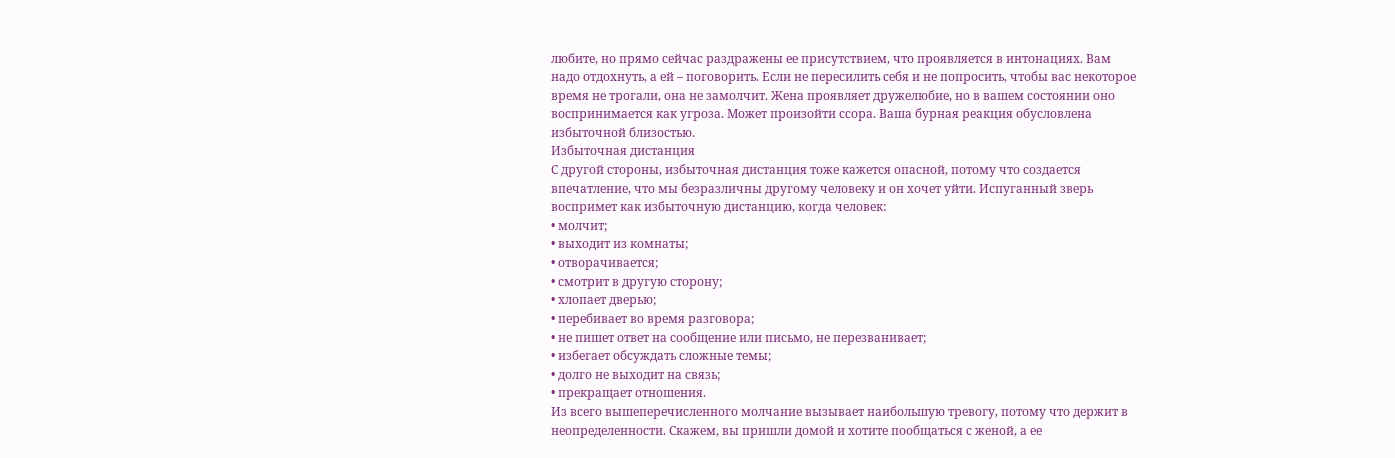любите, но прямо сейчас раздражены ее присутствием, что проявляется в интонациях. Вам надо отдохнуть, а ей – поговорить. Если не пересилить себя и не попросить, чтобы вас некоторое время не трогали, она не замолчит. Жена проявляет дружелюбие, но в вашем состоянии оно воспринимается как угроза. Может произойти ссора. Ваша бурная реакция обусловлена избыточной близостью.
Избыточная дистанция
С другой стороны, избыточная дистанция тоже кажется опасной, потому что создается впечатление, что мы безразличны другому человеку и он хочет уйти. Испуганный зверь воспримет как избыточную дистанцию, когда человек:
• молчит;
• выходит из комнаты;
• отворачивается;
• смотрит в другую сторону;
• хлопает дверью;
• перебивает во время разговора;
• не пишет ответ на сообщение или письмо, не перезванивает;
• избегает обсуждать сложные темы;
• долго не выходит на связь;
• прекращает отношения.
Из всего вышеперечисленного молчание вызывает наибольшую тревогу, потому что держит в неопределенности. Скажем, вы пришли домой и хотите пообщаться с женой, а ее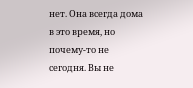нет. Она всегда дома в это время, но почему-то не сегодня. Вы не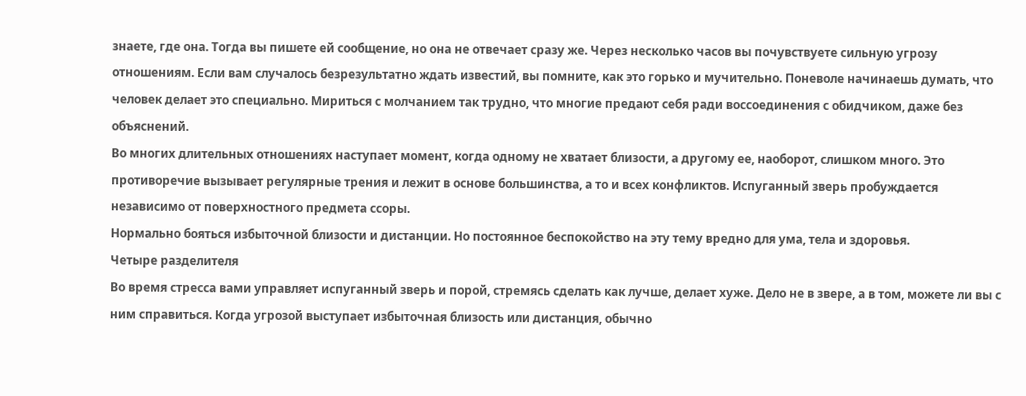знаете, где она. Тогда вы пишете ей сообщение, но она не отвечает сразу же. Через несколько часов вы почувствуете сильную угрозу отношениям. Если вам случалось безрезультатно ждать известий, вы помните, как это горько и мучительно. Поневоле начинаешь думать, что человек делает это специально. Мириться с молчанием так трудно, что многие предают себя ради воссоединения с обидчиком, даже без объяснений.
Во многих длительных отношениях наступает момент, когда одному не хватает близости, а другому ее, наоборот, слишком много. Это противоречие вызывает регулярные трения и лежит в основе большинства, а то и всех конфликтов. Испуганный зверь пробуждается независимо от поверхностного предмета ссоры.
Нормально бояться избыточной близости и дистанции. Но постоянное беспокойство на эту тему вредно для ума, тела и здоровья.
Четыре разделителя
Во время стресса вами управляет испуганный зверь и порой, стремясь сделать как лучше, делает хуже. Дело не в звере, а в том, можете ли вы с ним справиться. Когда угрозой выступает избыточная близость или дистанция, обычно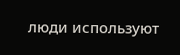люди используют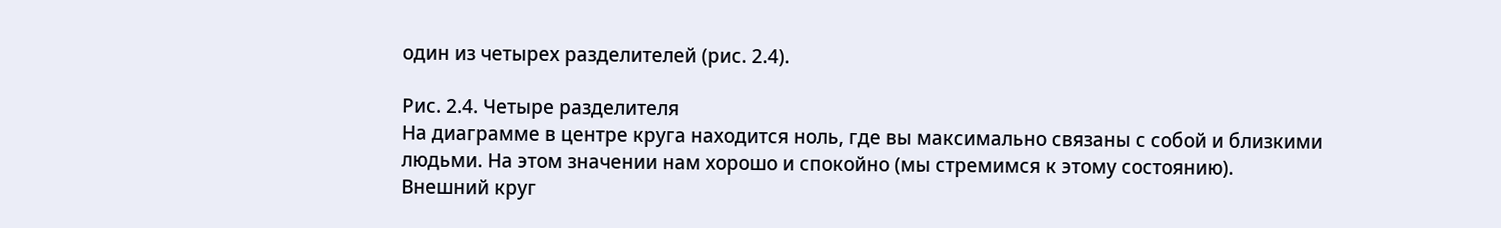один из четырех разделителей (рис. 2.4).

Рис. 2.4. Четыре разделителя
На диаграмме в центре круга находится ноль, где вы максимально связаны с собой и близкими людьми. На этом значении нам хорошо и спокойно (мы стремимся к этому состоянию). Внешний круг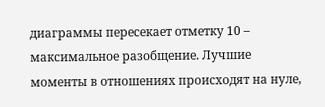диаграммы пересекает отметку 10 – максимальное разобщение. Лучшие моменты в отношениях происходят на нуле,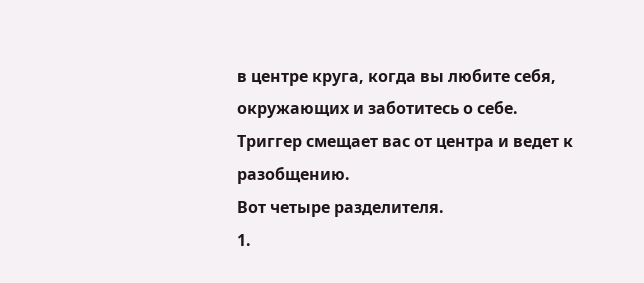в центре круга, когда вы любите себя, окружающих и заботитесь о себе.
Триггер смещает вас от центра и ведет к разобщению.
Вот четыре разделителя.
1.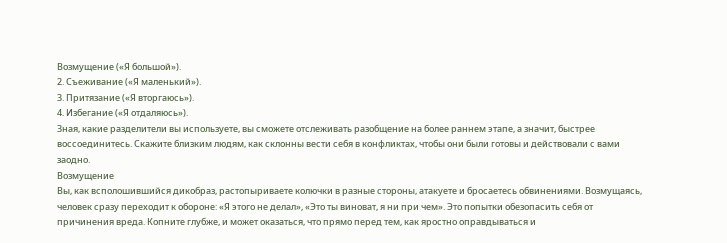Возмущение («Я большой»).
2. Съеживание («Я маленький»).
3. Притязание («Я вторгаюсь»).
4. Избегание («Я отдаляюсь»).
Зная, какие разделители вы используете, вы сможете отслеживать разобщение на более раннем этапе, а значит, быстрее воссоединитесь. Скажите близким людям, как склонны вести себя в конфликтах, чтобы они были готовы и действовали с вами заодно.
Возмущение
Вы, как всполошившийся дикобраз, растопыриваете колючки в разные стороны, атакуете и бросаетесь обвинениями. Возмущаясь, человек сразу переходит к обороне: «Я этого не делал», «Это ты виноват, я ни при чем». Это попытки обезопасить себя от причинения вреда. Копните глубже, и может оказаться, что прямо перед тем, как яростно оправдываться и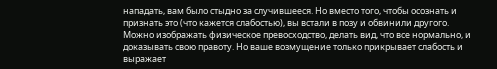нападать, вам было стыдно за случившееся. Но вместо того, чтобы осознать и признать это (что кажется слабостью), вы встали в позу и обвинили другого. Можно изображать физическое превосходство, делать вид, что все нормально, и доказывать свою правоту. Но ваше возмущение только прикрывает слабость и выражает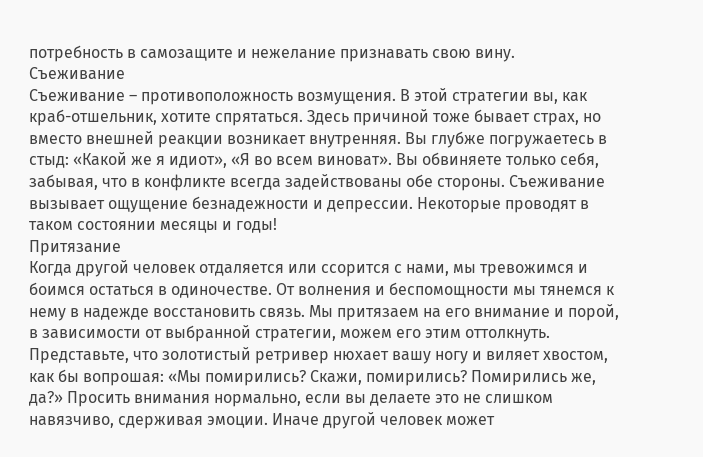потребность в самозащите и нежелание признавать свою вину.
Съеживание
Съеживание – противоположность возмущения. В этой стратегии вы, как краб-отшельник, хотите спрятаться. Здесь причиной тоже бывает страх, но вместо внешней реакции возникает внутренняя. Вы глубже погружаетесь в стыд: «Какой же я идиот», «Я во всем виноват». Вы обвиняете только себя, забывая, что в конфликте всегда задействованы обе стороны. Съеживание вызывает ощущение безнадежности и депрессии. Некоторые проводят в таком состоянии месяцы и годы!
Притязание
Когда другой человек отдаляется или ссорится с нами, мы тревожимся и боимся остаться в одиночестве. От волнения и беспомощности мы тянемся к нему в надежде восстановить связь. Мы притязаем на его внимание и порой, в зависимости от выбранной стратегии, можем его этим оттолкнуть. Представьте, что золотистый ретривер нюхает вашу ногу и виляет хвостом, как бы вопрошая: «Мы помирились? Скажи, помирились? Помирились же, да?» Просить внимания нормально, если вы делаете это не слишком навязчиво, сдерживая эмоции. Иначе другой человек может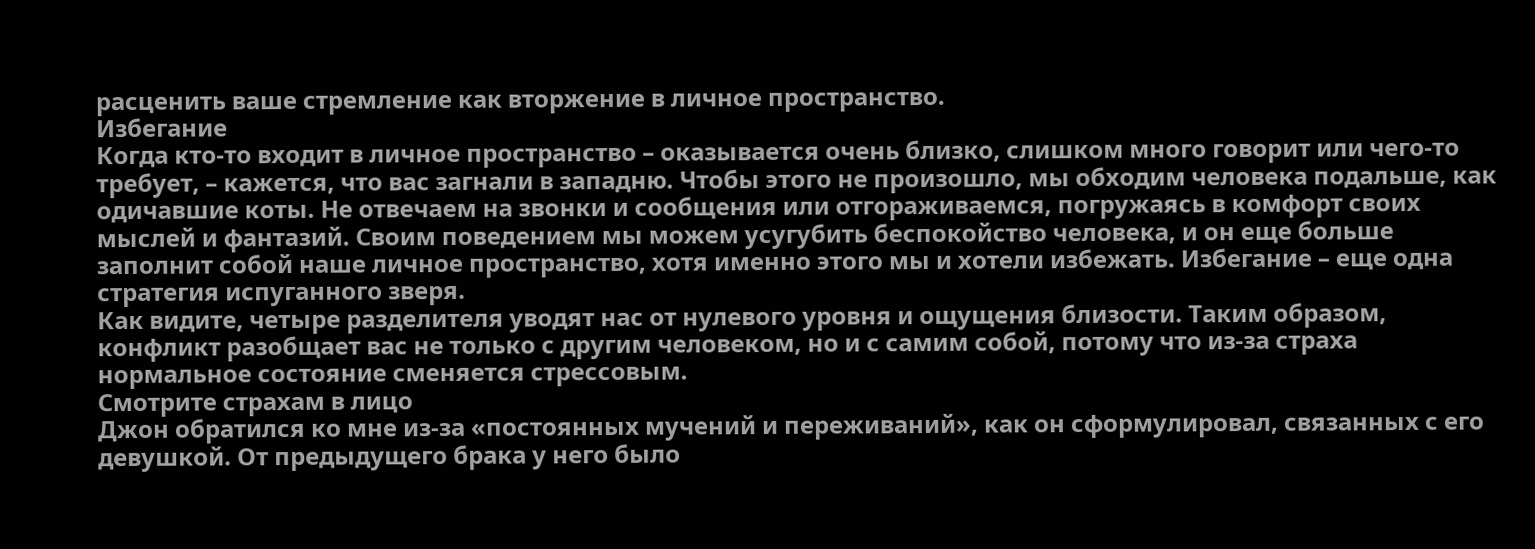расценить ваше стремление как вторжение в личное пространство.
Избегание
Когда кто-то входит в личное пространство – оказывается очень близко, слишком много говорит или чего-то требует, – кажется, что вас загнали в западню. Чтобы этого не произошло, мы обходим человека подальше, как одичавшие коты. Не отвечаем на звонки и сообщения или отгораживаемся, погружаясь в комфорт своих мыслей и фантазий. Своим поведением мы можем усугубить беспокойство человека, и он еще больше заполнит собой наше личное пространство, хотя именно этого мы и хотели избежать. Избегание – еще одна стратегия испуганного зверя.
Как видите, четыре разделителя уводят нас от нулевого уровня и ощущения близости. Таким образом, конфликт разобщает вас не только с другим человеком, но и с самим собой, потому что из-за страха нормальное состояние сменяется стрессовым.
Смотрите страхам в лицо
Джон обратился ко мне из-за «постоянных мучений и переживаний», как он сформулировал, связанных с его девушкой. От предыдущего брака у него было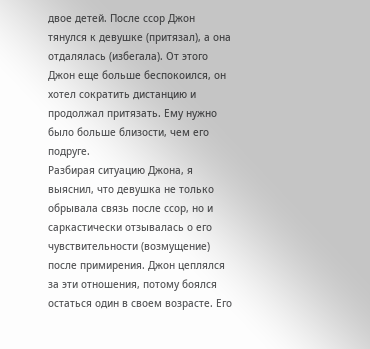двое детей. После ссор Джон тянулся к девушке (притязал), а она отдалялась (избегала). От этого Джон еще больше беспокоился, он хотел сократить дистанцию и продолжал притязать. Ему нужно было больше близости, чем его подруге.
Разбирая ситуацию Джона, я выяснил, что девушка не только обрывала связь после ссор, но и саркастически отзывалась о его чувствительности (возмущение) после примирения. Джон цеплялся за эти отношения, потому боялся остаться один в своем возрасте. Его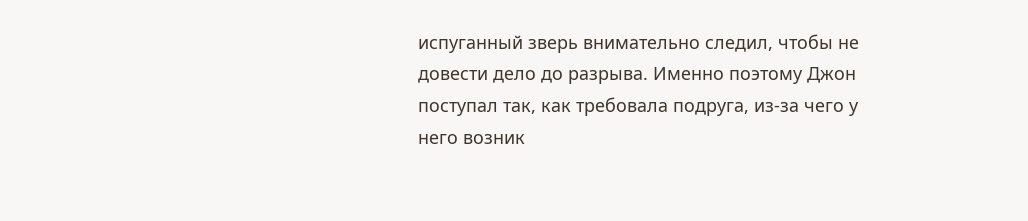испуганный зверь внимательно следил, чтобы не довести дело до разрыва. Именно поэтому Джон поступал так, как требовала подруга, из-за чего у него возник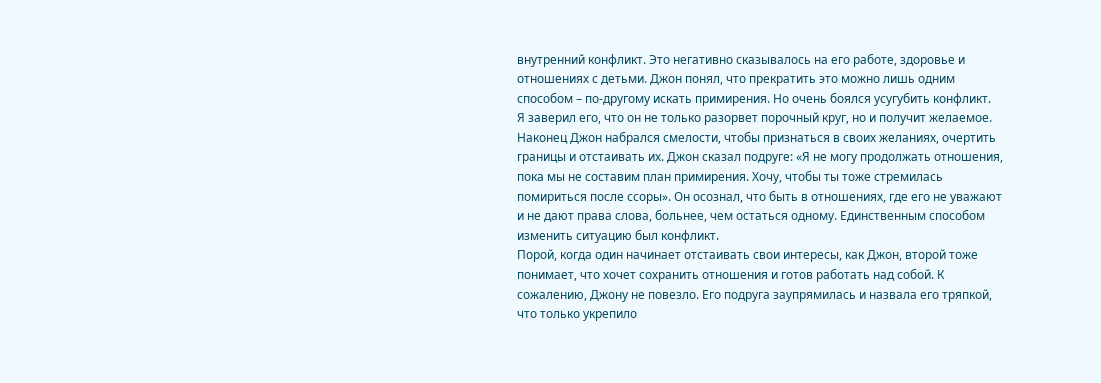внутренний конфликт. Это негативно сказывалось на его работе, здоровье и отношениях с детьми. Джон понял, что прекратить это можно лишь одним способом – по-другому искать примирения. Но очень боялся усугубить конфликт.
Я заверил его, что он не только разорвет порочный круг, но и получит желаемое. Наконец Джон набрался смелости, чтобы признаться в своих желаниях, очертить границы и отстаивать их. Джон сказал подруге: «Я не могу продолжать отношения, пока мы не составим план примирения. Хочу, чтобы ты тоже стремилась помириться после ссоры». Он осознал, что быть в отношениях, где его не уважают и не дают права слова, больнее, чем остаться одному. Единственным способом изменить ситуацию был конфликт.
Порой, когда один начинает отстаивать свои интересы, как Джон, второй тоже понимает, что хочет сохранить отношения и готов работать над собой. К сожалению, Джону не повезло. Его подруга заупрямилась и назвала его тряпкой, что только укрепило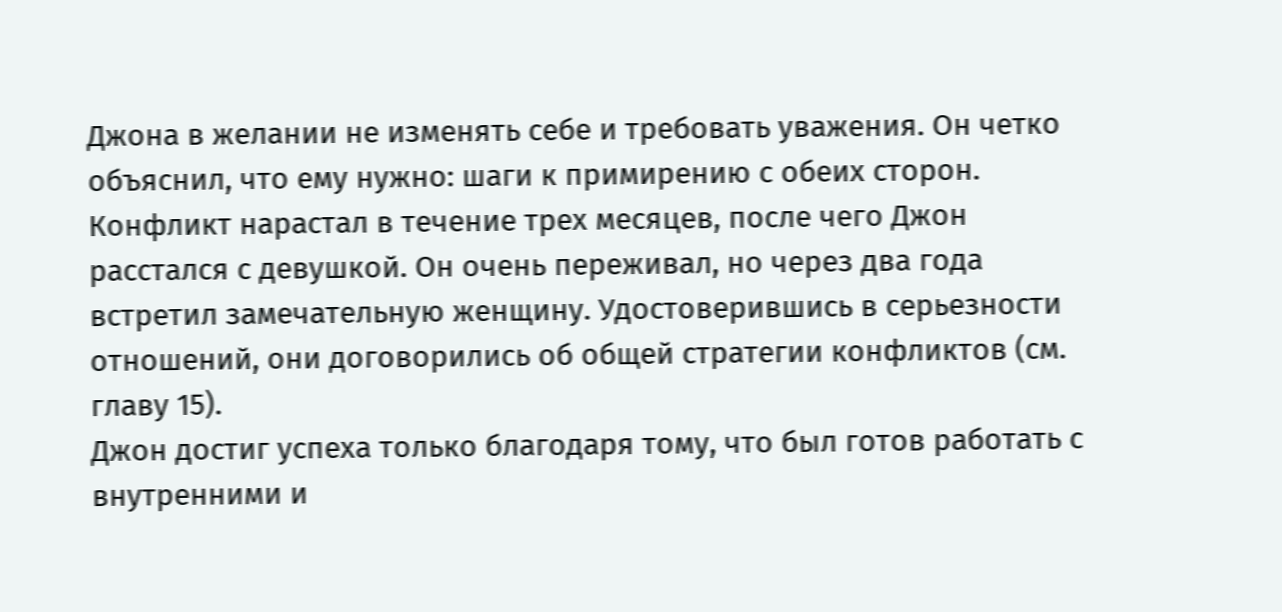Джона в желании не изменять себе и требовать уважения. Он четко объяснил, что ему нужно: шаги к примирению с обеих сторон. Конфликт нарастал в течение трех месяцев, после чего Джон расстался с девушкой. Он очень переживал, но через два года встретил замечательную женщину. Удостоверившись в серьезности отношений, они договорились об общей стратегии конфликтов (см. главу 15).
Джон достиг успеха только благодаря тому, что был готов работать с внутренними и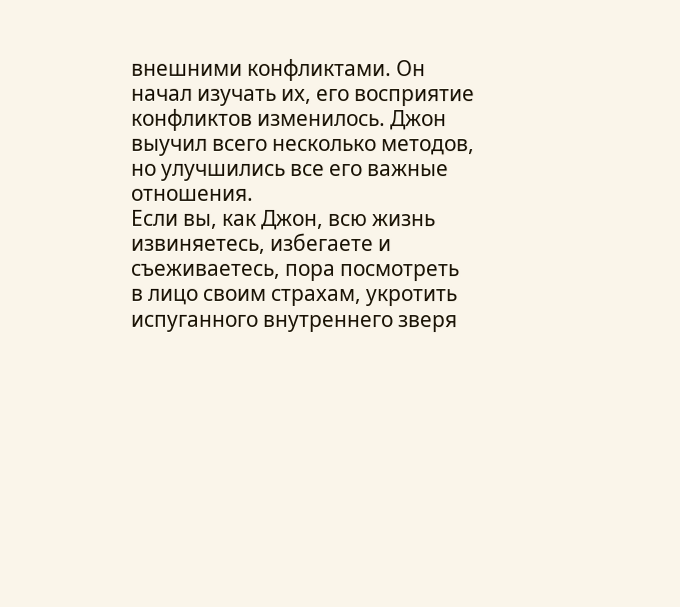внешними конфликтами. Он начал изучать их, его восприятие конфликтов изменилось. Джон выучил всего несколько методов, но улучшились все его важные отношения.
Если вы, как Джон, всю жизнь извиняетесь, избегаете и съеживаетесь, пора посмотреть в лицо своим страхам, укротить испуганного внутреннего зверя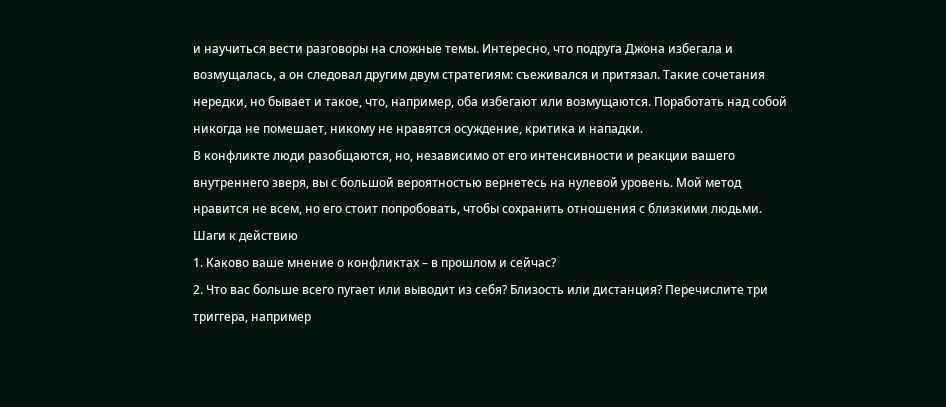и научиться вести разговоры на сложные темы. Интересно, что подруга Джона избегала и возмущалась, а он следовал другим двум стратегиям: съеживался и притязал. Такие сочетания нередки, но бывает и такое, что, например, оба избегают или возмущаются. Поработать над собой никогда не помешает, никому не нравятся осуждение, критика и нападки.
В конфликте люди разобщаются, но, независимо от его интенсивности и реакции вашего внутреннего зверя, вы с большой вероятностью вернетесь на нулевой уровень. Мой метод нравится не всем, но его стоит попробовать, чтобы сохранить отношения с близкими людьми.
Шаги к действию
1. Каково ваше мнение о конфликтах – в прошлом и сейчас?
2. Что вас больше всего пугает или выводит из себя? Близость или дистанция? Перечислите три триггера, например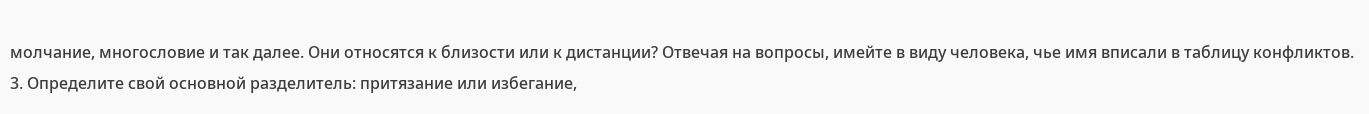молчание, многословие и так далее. Они относятся к близости или к дистанции? Отвечая на вопросы, имейте в виду человека, чье имя вписали в таблицу конфликтов.
3. Определите свой основной разделитель: притязание или избегание,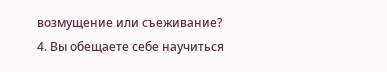возмущение или съеживание?
4. Вы обещаете себе научиться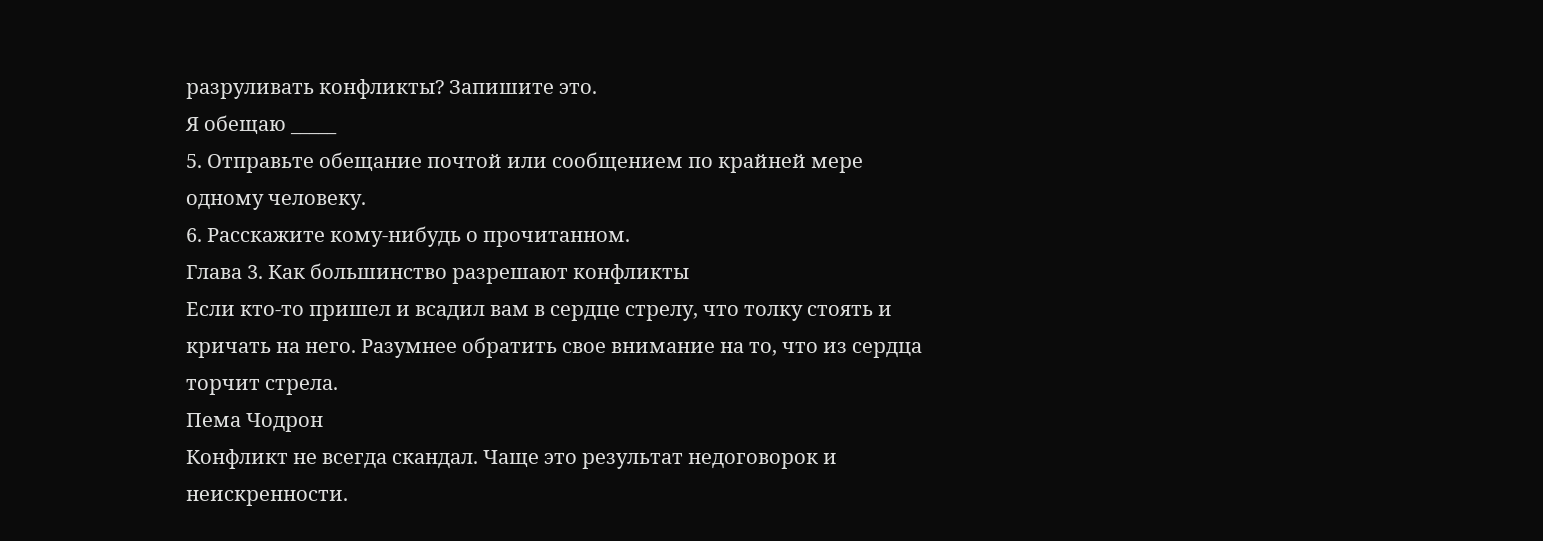разруливать конфликты? Запишите это.
Я обещаю _____
5. Отправьте обещание почтой или сообщением по крайней мере одному человеку.
6. Расскажите кому-нибудь о прочитанном.
Глава 3. Как большинство разрешают конфликты
Если кто-то пришел и всадил вам в сердце стрелу, что толку стоять и кричать на него. Разумнее обратить свое внимание на то, что из сердца торчит стрела.
Пема Чодрон
Конфликт не всегда скандал. Чаще это результат недоговорок и неискренности.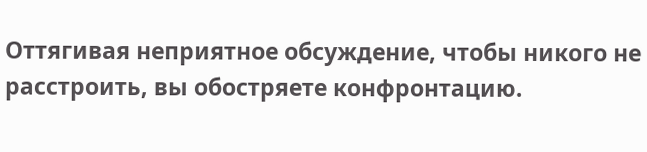Оттягивая неприятное обсуждение, чтобы никого не расстроить, вы обостряете конфронтацию.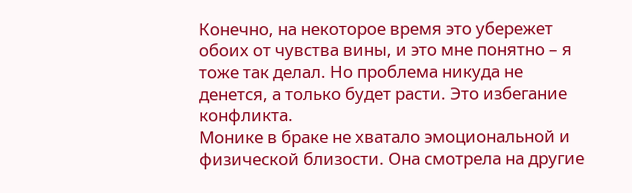Конечно, на некоторое время это убережет обоих от чувства вины, и это мне понятно – я тоже так делал. Но проблема никуда не денется, а только будет расти. Это избегание конфликта.
Монике в браке не хватало эмоциональной и физической близости. Она смотрела на другие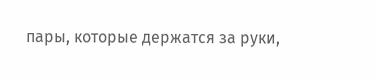пары, которые держатся за руки,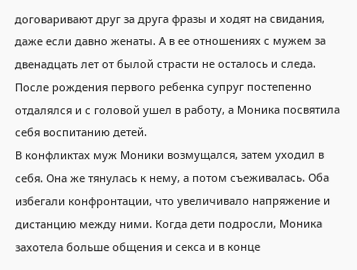договаривают друг за друга фразы и ходят на свидания, даже если давно женаты. А в ее отношениях с мужем за двенадцать лет от былой страсти не осталось и следа. После рождения первого ребенка супруг постепенно отдалялся и с головой ушел в работу, а Моника посвятила себя воспитанию детей.
В конфликтах муж Моники возмущался, затем уходил в себя. Она же тянулась к нему, а потом съеживалась. Оба избегали конфронтации, что увеличивало напряжение и дистанцию между ними. Когда дети подросли, Моника захотела больше общения и секса и в конце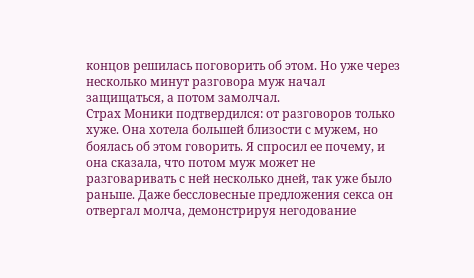концов решилась поговорить об этом. Но уже через несколько минут разговора муж начал защищаться, а потом замолчал.
Страх Моники подтвердился: от разговоров только хуже. Она хотела большей близости с мужем, но боялась об этом говорить. Я спросил ее почему, и она сказала, что потом муж может не разговаривать с ней несколько дней, так уже было раньше. Даже бессловесные предложения секса он отвергал молча, демонстрируя негодование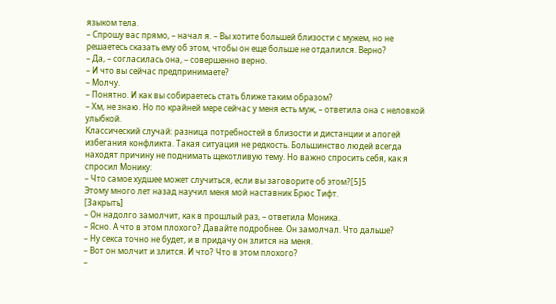языком тела.
– Спрошу вас прямо, – начал я. – Вы хотите большей близости с мужем, но не решаетесь сказать ему об этом, чтобы он еще больше не отдалился. Верно?
– Да, – согласилась она, – совершенно верно.
– И что вы сейчас предпринимаете?
– Молчу.
– Понятно. И как вы собираетесь стать ближе таким образом?
– Хм, не знаю. Но по крайней мере сейчас у меня есть муж, – ответила она с неловкой улыбкой.
Классический случай: разница потребностей в близости и дистанции и апогей избегания конфликта. Такая ситуация не редкость. Большинство людей всегда находят причину не поднимать щекотливую тему. Но важно спросить себя, как я спросил Монику:
– Что самое худшее может случиться, если вы заговорите об этом?[5]5
Этому много лет назад научил меня мой наставник Брюс Тифт.
[Закрыть]
– Он надолго замолчит, как в прошлый раз, – ответила Моника.
– Ясно. А что в этом плохого? Давайте подробнее. Он замолчал. Что дальше?
– Ну секса точно не будет, и в придачу он злится на меня.
– Вот он молчит и злится. И что? Что в этом плохого?
–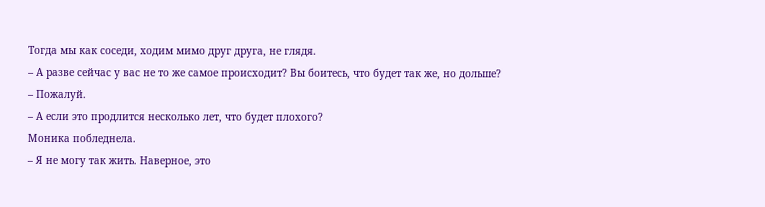Тогда мы как соседи, ходим мимо друг друга, не глядя.
– А разве сейчас у вас не то же самое происходит? Вы боитесь, что будет так же, но дольше?
– Пожалуй.
– А если это продлится несколько лет, что будет плохого?
Моника побледнела.
– Я не могу так жить. Наверное, это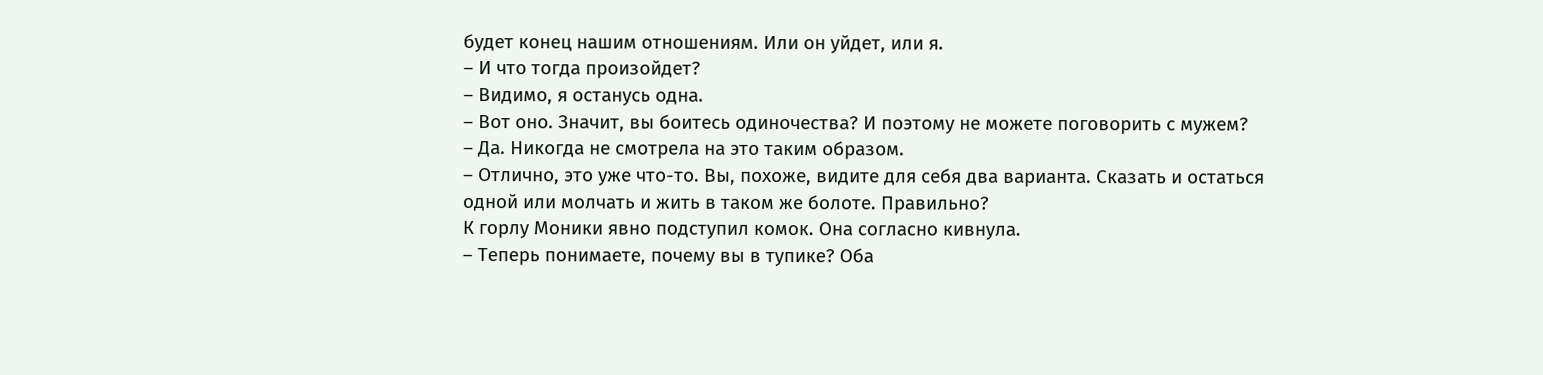будет конец нашим отношениям. Или он уйдет, или я.
– И что тогда произойдет?
– Видимо, я останусь одна.
– Вот оно. Значит, вы боитесь одиночества? И поэтому не можете поговорить с мужем?
– Да. Никогда не смотрела на это таким образом.
– Отлично, это уже что-то. Вы, похоже, видите для себя два варианта. Сказать и остаться одной или молчать и жить в таком же болоте. Правильно?
К горлу Моники явно подступил комок. Она согласно кивнула.
– Теперь понимаете, почему вы в тупике? Оба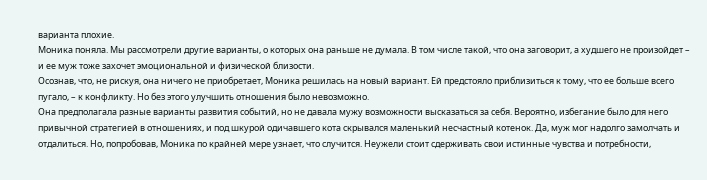варианта плохие.
Моника поняла. Мы рассмотрели другие варианты, о которых она раньше не думала. В том числе такой, что она заговорит, а худшего не произойдет – и ее муж тоже захочет эмоциональной и физической близости.
Осознав, что, не рискуя, она ничего не приобретает, Моника решилась на новый вариант. Ей предстояло приблизиться к тому, что ее больше всего пугало, – к конфликту. Но без этого улучшить отношения было невозможно.
Она предполагала разные варианты развития событий, но не давала мужу возможности высказаться за себя. Вероятно, избегание было для него привычной стратегией в отношениях, и под шкурой одичавшего кота скрывался маленький несчастный котенок. Да, муж мог надолго замолчать и отдалиться. Но, попробовав, Моника по крайней мере узнает, что случится. Неужели стоит сдерживать свои истинные чувства и потребности,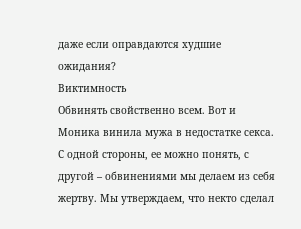даже если оправдаются худшие ожидания?
Виктимность
Обвинять свойственно всем. Вот и Моника винила мужа в недостатке секса. С одной стороны, ее можно понять, с другой – обвинениями мы делаем из себя жертву. Мы утверждаем, что некто сделал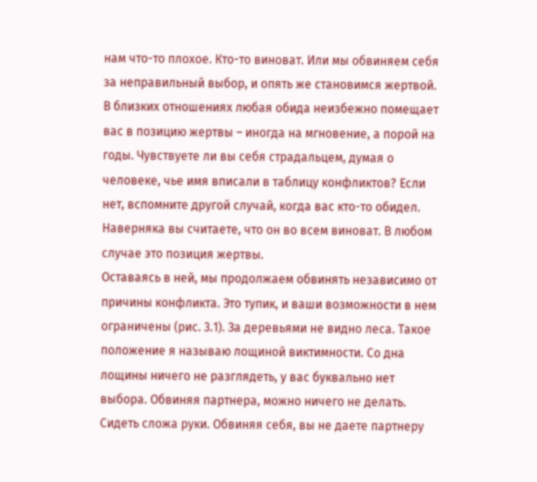нам что-то плохое. Кто-то виноват. Или мы обвиняем себя за неправильный выбор, и опять же становимся жертвой.
В близких отношениях любая обида неизбежно помещает вас в позицию жертвы – иногда на мгновение, а порой на годы. Чувствуете ли вы себя страдальцем, думая о человеке, чье имя вписали в таблицу конфликтов? Если нет, вспомните другой случай, когда вас кто-то обидел. Наверняка вы считаете, что он во всем виноват. В любом случае это позиция жертвы.
Оставаясь в ней, мы продолжаем обвинять независимо от причины конфликта. Это тупик, и ваши возможности в нем ограничены (рис. 3.1). За деревьями не видно леса. Такое положение я называю лощиной виктимности. Со дна лощины ничего не разглядеть, у вас буквально нет выбора. Обвиняя партнера, можно ничего не делать. Сидеть сложа руки. Обвиняя себя, вы не даете партнеру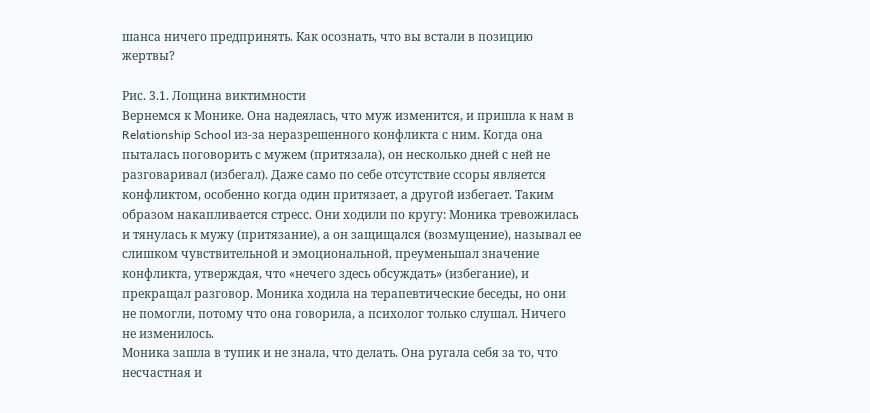шанса ничего предпринять. Как осознать, что вы встали в позицию жертвы?

Рис. 3.1. Лощина виктимности
Вернемся к Монике. Она надеялась, что муж изменится, и пришла к нам в Relationship School из-за неразрешенного конфликта с ним. Когда она пыталась поговорить с мужем (притязала), он несколько дней с ней не разговаривал (избегал). Даже само по себе отсутствие ссоры является конфликтом, особенно когда один притязает, а другой избегает. Таким образом накапливается стресс. Они ходили по кругу: Моника тревожилась и тянулась к мужу (притязание), а он защищался (возмущение), называл ее слишком чувствительной и эмоциональной, преуменьшал значение конфликта, утверждая, что «нечего здесь обсуждать» (избегание), и прекращал разговор. Моника ходила на терапевтические беседы, но они не помогли, потому что она говорила, а психолог только слушал. Ничего не изменилось.
Моника зашла в тупик и не знала, что делать. Она ругала себя за то, что несчастная и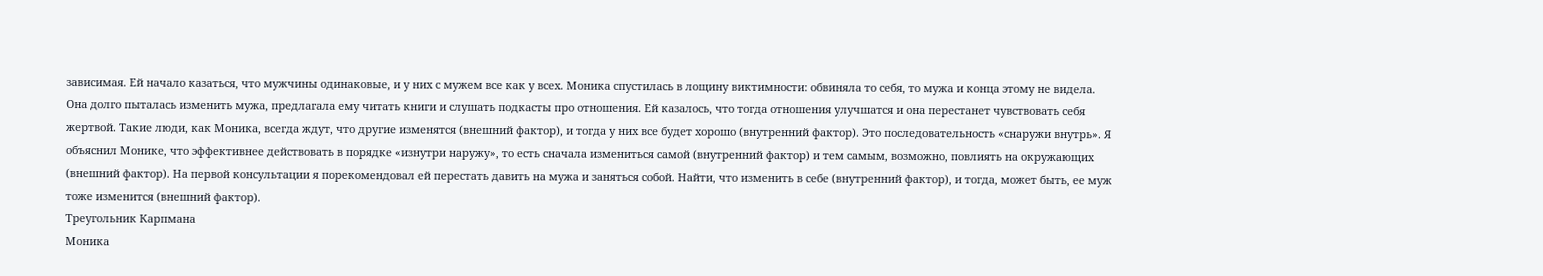зависимая. Ей начало казаться, что мужчины одинаковые, и у них с мужем все как у всех. Моника спустилась в лощину виктимности: обвиняла то себя, то мужа и конца этому не видела.
Она долго пыталась изменить мужа, предлагала ему читать книги и слушать подкасты про отношения. Ей казалось, что тогда отношения улучшатся и она перестанет чувствовать себя жертвой. Такие люди, как Моника, всегда ждут, что другие изменятся (внешний фактор), и тогда у них все будет хорошо (внутренний фактор). Это последовательность «снаружи внутрь». Я объяснил Монике, что эффективнее действовать в порядке «изнутри наружу», то есть сначала измениться самой (внутренний фактор) и тем самым, возможно, повлиять на окружающих (внешний фактор). На первой консультации я порекомендовал ей перестать давить на мужа и заняться собой. Найти, что изменить в себе (внутренний фактор), и тогда, может быть, ее муж тоже изменится (внешний фактор).
Треугольник Карпмана
Моника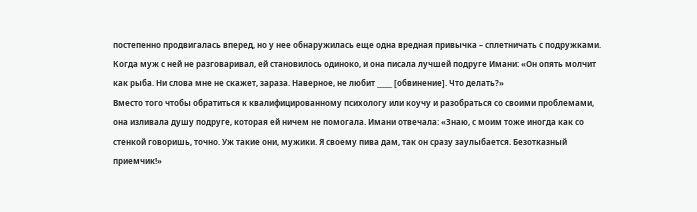постепенно продвигалась вперед, но у нее обнаружилась еще одна вредная привычка – сплетничать с подружками. Когда муж с ней не разговаривал, ей становилось одиноко, и она писала лучшей подруге Имани: «Он опять молчит как рыба. Ни слова мне не скажет, зараза. Наверное, не любит _____ [обвинение]. Что делать?»
Вместо того чтобы обратиться к квалифицированному психологу или коучу и разобраться со своими проблемами, она изливала душу подруге, которая ей ничем не помогала. Имани отвечала: «Знаю, с моим тоже иногда как со стенкой говоришь, точно. Уж такие они, мужики. Я своему пива дам, так он сразу заулыбается. Безотказный приемчик!»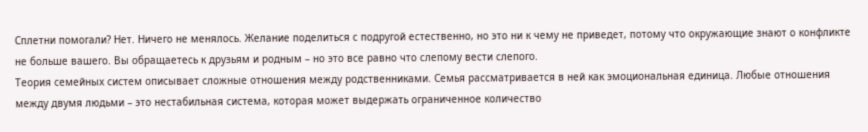Сплетни помогали? Нет. Ничего не менялось. Желание поделиться с подругой естественно, но это ни к чему не приведет, потому что окружающие знают о конфликте не больше вашего. Вы обращаетесь к друзьям и родным – но это все равно что слепому вести слепого.
Теория семейных систем описывает сложные отношения между родственниками. Семья рассматривается в ней как эмоциональная единица. Любые отношения между двумя людьми – это нестабильная система, которая может выдержать ограниченное количество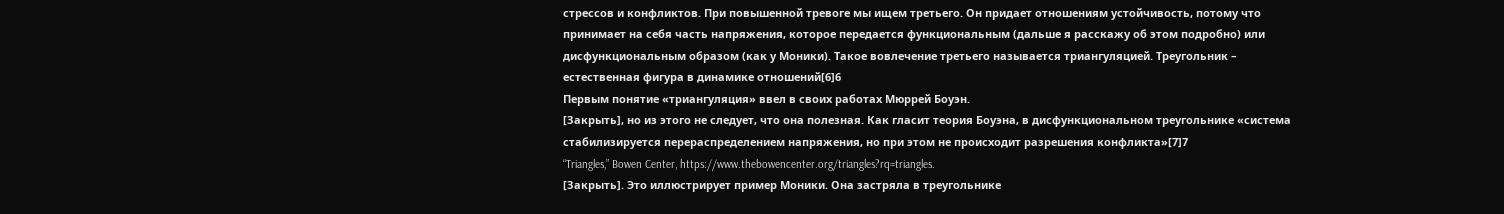стрессов и конфликтов. При повышенной тревоге мы ищем третьего. Он придает отношениям устойчивость, потому что принимает на себя часть напряжения, которое передается функциональным (дальше я расскажу об этом подробно) или дисфункциональным образом (как у Моники). Такое вовлечение третьего называется триангуляцией. Треугольник – естественная фигура в динамике отношений[6]6
Первым понятие «триангуляция» ввел в своих работах Мюррей Боуэн.
[Закрыть], но из этого не следует, что она полезная. Как гласит теория Боуэна, в дисфункциональном треугольнике «система стабилизируется перераспределением напряжения, но при этом не происходит разрешения конфликта»[7]7
“Triangles,” Bowen Center, https://www.thebowencenter.org/triangles?rq=triangles.
[Закрыть]. Это иллюстрирует пример Моники. Она застряла в треугольнике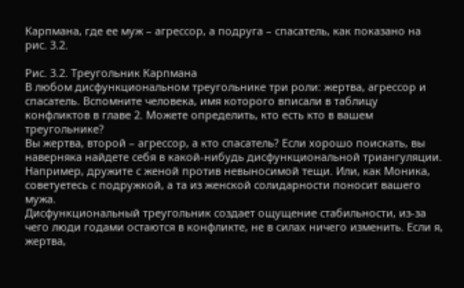Карпмана, где ее муж – агрессор, а подруга – спасатель, как показано на рис. 3.2.

Рис. 3.2. Треугольник Карпмана
В любом дисфункциональном треугольнике три роли: жертва, агрессор и спасатель. Вспомните человека, имя которого вписали в таблицу конфликтов в главе 2. Можете определить, кто есть кто в вашем треугольнике?
Вы жертва, второй – агрессор, а кто спасатель? Если хорошо поискать, вы наверняка найдете себя в какой-нибудь дисфункциональной триангуляции. Например, дружите с женой против невыносимой тещи. Или, как Моника, советуетесь с подружкой, а та из женской солидарности поносит вашего мужа.
Дисфункциональный треугольник создает ощущение стабильности, из-за чего люди годами остаются в конфликте, не в силах ничего изменить. Если я, жертва,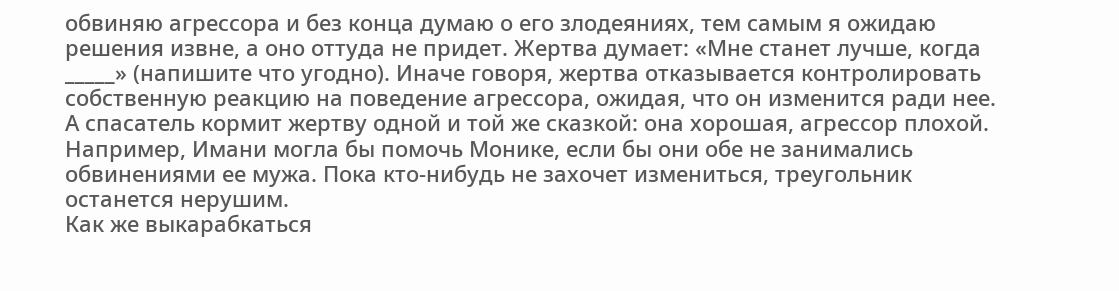обвиняю агрессора и без конца думаю о его злодеяниях, тем самым я ожидаю решения извне, а оно оттуда не придет. Жертва думает: «Мне станет лучше, когда _____» (напишите что угодно). Иначе говоря, жертва отказывается контролировать собственную реакцию на поведение агрессора, ожидая, что он изменится ради нее. А спасатель кормит жертву одной и той же сказкой: она хорошая, агрессор плохой. Например, Имани могла бы помочь Монике, если бы они обе не занимались обвинениями ее мужа. Пока кто-нибудь не захочет измениться, треугольник останется нерушим.
Как же выкарабкаться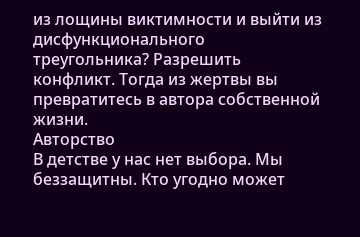из лощины виктимности и выйти из дисфункционального треугольника? Разрешить конфликт. Тогда из жертвы вы превратитесь в автора собственной жизни.
Авторство
В детстве у нас нет выбора. Мы беззащитны. Кто угодно может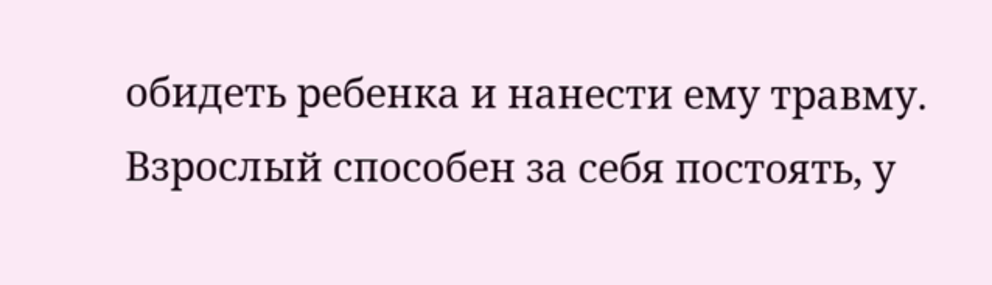обидеть ребенка и нанести ему травму. Взрослый способен за себя постоять, у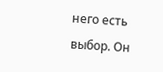него есть выбор. Он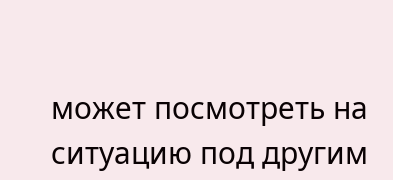может посмотреть на ситуацию под другим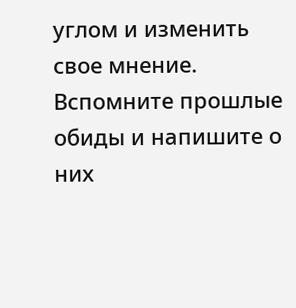углом и изменить свое мнение. Вспомните прошлые обиды и напишите о них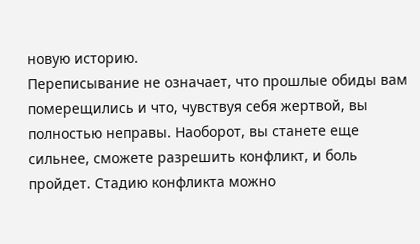новую историю.
Переписывание не означает, что прошлые обиды вам померещились и что, чувствуя себя жертвой, вы полностью неправы. Наоборот, вы станете еще сильнее, сможете разрешить конфликт, и боль пройдет. Стадию конфликта можно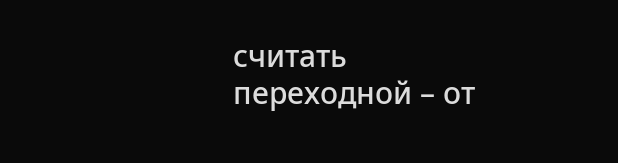считать переходной – от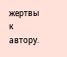жертвы к автору.